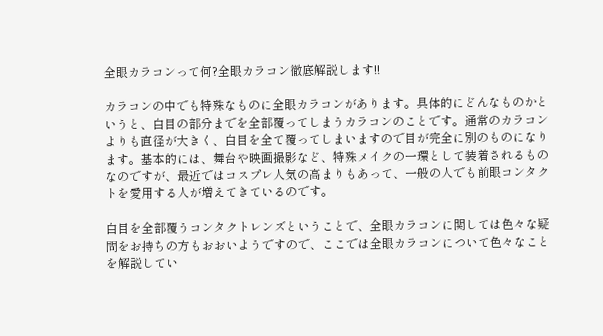全眼カラコンって何?全眼カラコン徹底解説します!!

カラコンの中でも特殊なものに全眼カラコンがあります。具体的にどんなものかというと、白目の部分までを全部覆ってしまうカラコンのことです。通常のカラコンよりも直径が大きく、白目を全て覆ってしまいますので目が完全に別のものになります。基本的には、舞台や映画撮影など、特殊メイクの一環として装着されるものなのですが、最近ではコスプレ人気の高まりもあって、一般の人でも前眼コンタクトを愛用する人が増えてきているのです。

白目を全部覆うコンタクトレンズということで、全眼カラコンに関しては色々な疑問をお持ちの方もおおいようですので、ここでは全眼カラコンについて色々なことを解説してい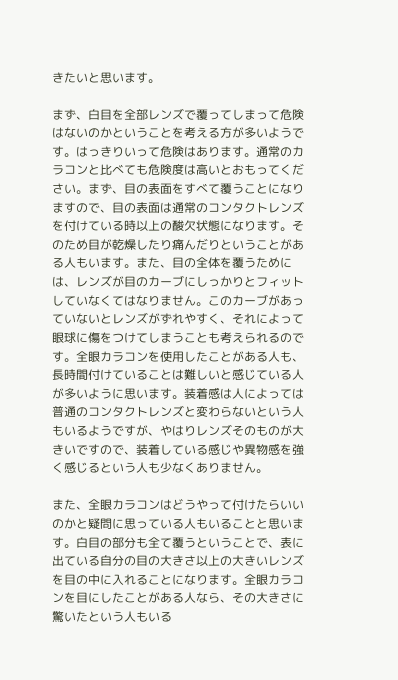きたいと思います。

まず、白目を全部レンズで覆ってしまって危険はないのかということを考える方が多いようです。はっきりいって危険はあります。通常のカラコンと比べても危険度は高いとおもってください。まず、目の表面をすべて覆うことになりますので、目の表面は通常のコンタクトレンズを付けている時以上の酸欠状態になります。そのため目が乾燥したり痛んだりということがある人もいます。また、目の全体を覆うためには、レンズが目のカーブにしっかりとフィットしていなくてはなりません。このカーブがあっていないとレンズがずれやすく、それによって眼球に傷をつけてしまうことも考えられるのです。全眼カラコンを使用したことがある人も、長時間付けていることは難しいと感じている人が多いように思います。装着感は人によっては普通のコンタクトレンズと変わらないという人もいるようですが、やはりレンズそのものが大きいですので、装着している感じや異物感を強く感じるという人も少なくありません。

また、全眼カラコンはどうやって付けたらいいのかと疑問に思っている人もいることと思います。白目の部分も全て覆うということで、表に出ている自分の目の大きさ以上の大きいレンズを目の中に入れることになります。全眼カラコンを目にしたことがある人なら、その大きさに驚いたという人もいる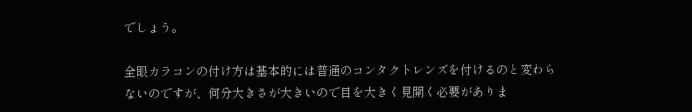でしょう。

全眼カラコンの付け方は基本的には普通のコンタクトレンズを付けるのと変わらないのですが、何分大きさが大きいので目を大きく見開く必要がありま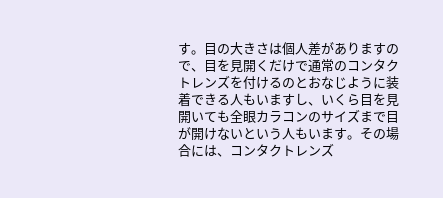す。目の大きさは個人差がありますので、目を見開くだけで通常のコンタクトレンズを付けるのとおなじように装着できる人もいますし、いくら目を見開いても全眼カラコンのサイズまで目が開けないという人もいます。その場合には、コンタクトレンズ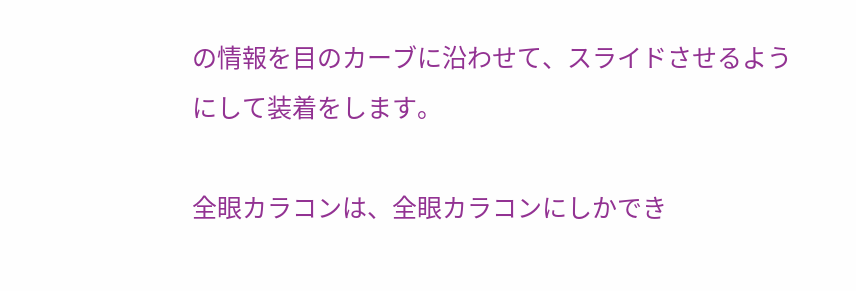の情報を目のカーブに沿わせて、スライドさせるようにして装着をします。

全眼カラコンは、全眼カラコンにしかでき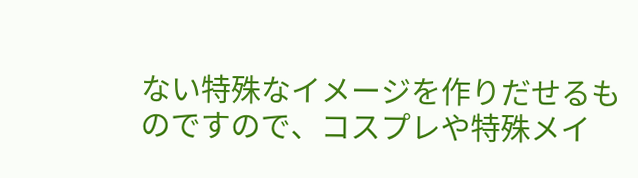ない特殊なイメージを作りだせるものですので、コスプレや特殊メイ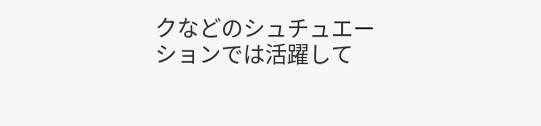クなどのシュチュエーションでは活躍して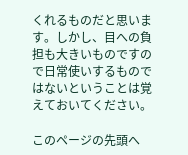くれるものだと思います。しかし、目への負担も大きいものですので日常使いするものではないということは覚えておいてください。

このページの先頭へ